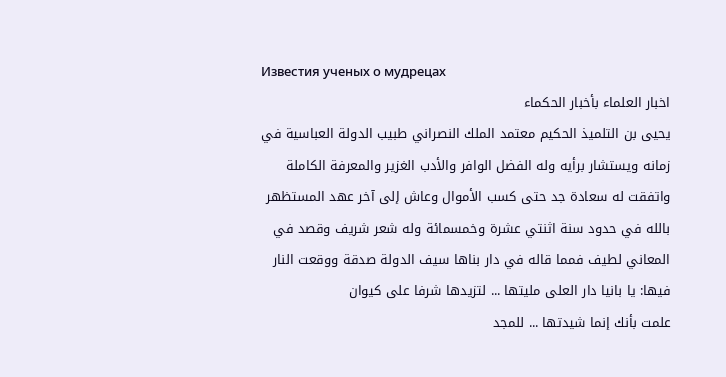Известия ученых о мудрецах
اخبار العلماء بأخبار الحكماء
يحيى بن التلميذ الحكيم معتمد الملك النصراني طبيب الدولة العباسية في زمانه ويستشار برأيه وله الفضل الوافر والأدب الغزير والمعرفة الكاملة واتفقت له سعادة جد حتى كسب الأموال وعاش إلى آخر عهد المستظهر بالله في حدود سنة اثنتي عشرة وخمسمائة وله شعر شريف وقصد في المعاني لطيف فمما قاله في دار بناها سيف الدولة صدقة ووقعت النار فيها: يا بانيا دار العلى مليتها ... لتزيدها شرفا على كيوان
علمت بأنك إنما شيدتها ... للمجد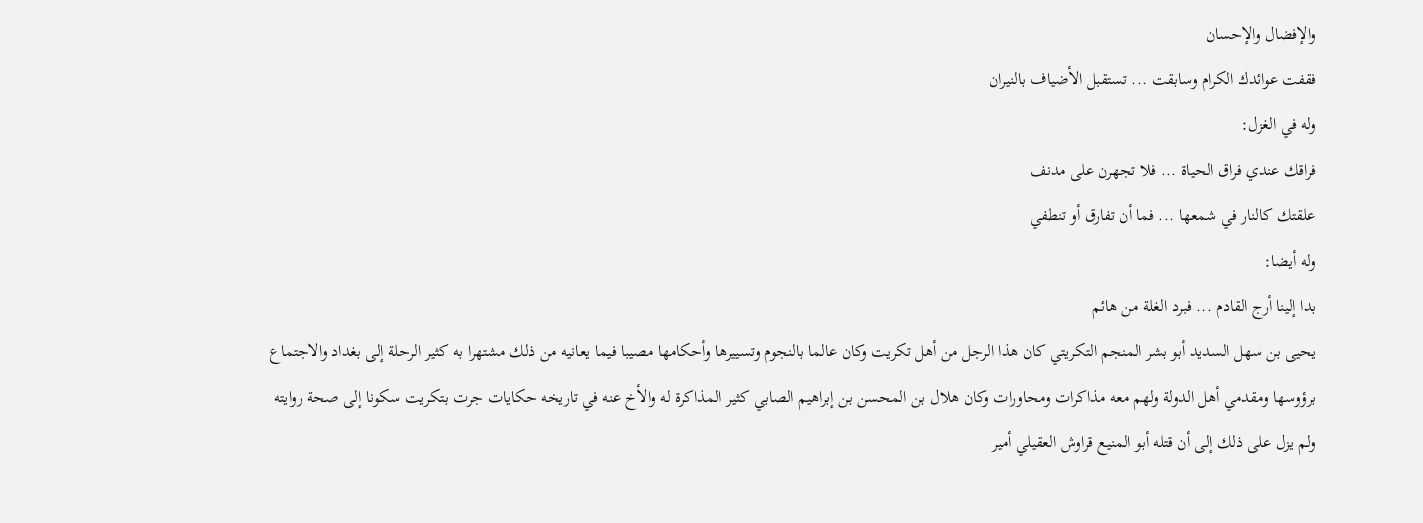والإفضال والإحسان
فقفت عوائدك الكرام وسابقت ... تستقبل الأضياف بالنيران
وله في الغزل:
فراقك عندي فراق الحياة ... فلا تجهرن على مدنف
علقتك كالنار في شمعها ... فما أن تفارق أو تنطفي
وله أيضا:
بدا إلينا أرج القادم ... فبرد الغلة من هائم
يحيى بن سهل السديد أبو بشر المنجم التكريتي كان هذا الرجل من أهل تكريت وكان عالما بالنجوم وتسييرها وأحكامها مصيبا فيما يعانيه من ذلك مشتهرا به كثير الرحلة إلى بغداد والاجتماع برؤوسها ومقدمي أهل الدولة ولهم معه مذاكرات ومحاورات وكان هلال بن المحسن بن إبراهيم الصابي كثير المذاكرة له والأخ عنه في تاريخه حكايات جرت بتكريت سكونا إلى صحة روايته ولم يزل على ذلك إلى أن قتله أبو المنيع قراوش العقيلي أمير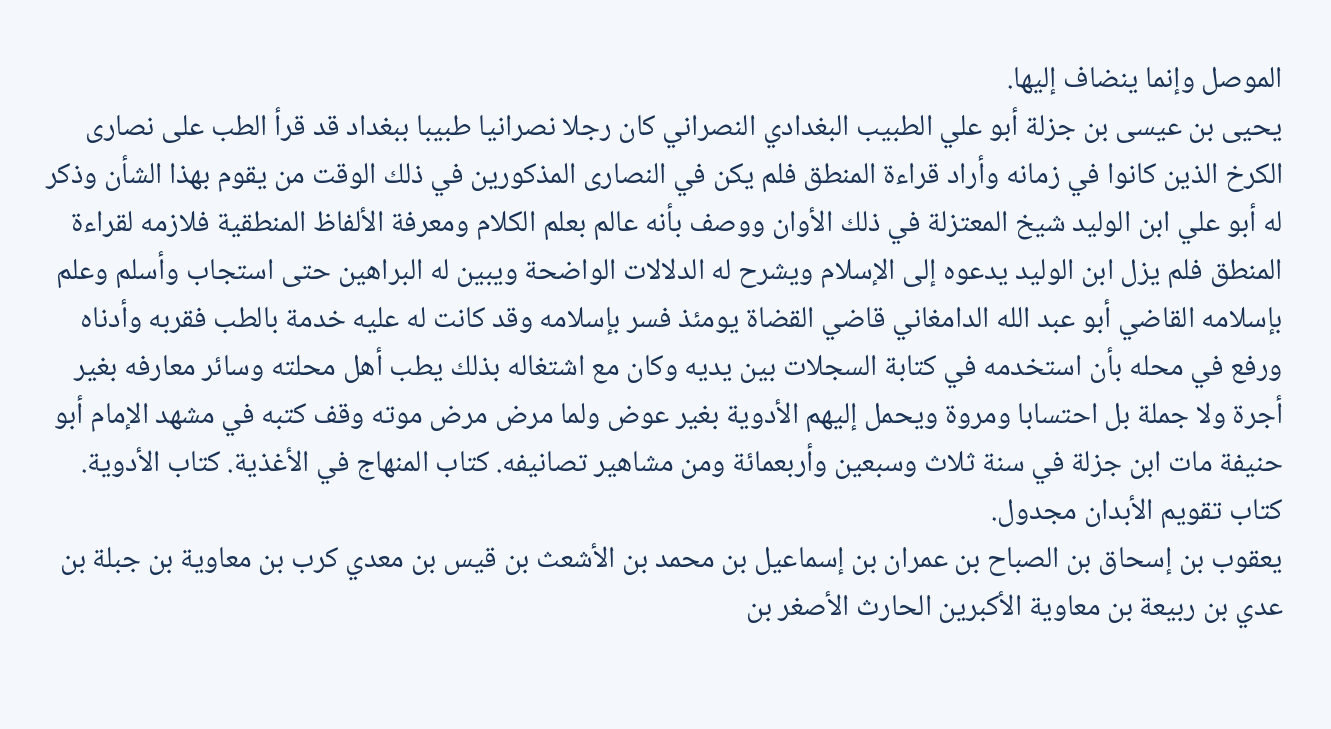الموصل وإنما ينضاف إليها.
يحيى بن عيسى بن جزلة أبو علي الطبيب البغدادي النصراني كان رجلا نصرانيا طبيبا ببغداد قد قرأ الطب على نصارى الكرخ الذين كانوا في زمانه وأراد قراءة المنطق فلم يكن في النصارى المذكورين في ذلك الوقت من يقوم بهذا الشأن وذكر له أبو علي ابن الوليد شيخ المعتزلة في ذلك الأوان ووصف بأنه عالم بعلم الكلام ومعرفة الألفاظ المنطقية فلازمه لقراءة المنطق فلم يزل ابن الوليد يدعوه إلى الإسلام ويشرح له الدلالات الواضحة ويبين له البراهين حتى استجاب وأسلم وعلم بإسلامه القاضي أبو عبد الله الدامغاني قاضي القضاة يومئذ فسر بإسلامه وقد كانت له عليه خدمة بالطب فقربه وأدناه ورفع في محله بأن استخدمه في كتابة السجلات بين يديه وكان مع اشتغاله بذلك يطب أهل محلته وسائر معارفه بغير أجرة ولا جملة بل احتسابا ومروة ويحمل إليهم الأدوية بغير عوض ولما مرض مرض موته وقف كتبه في مشهد الإمام أبو حنيفة مات ابن جزلة في سنة ثلاث وسبعين وأربعمائة ومن مشاهير تصانيفه. كتاب المنهاج في الأغذية. كتاب الأدوية. كتاب تقويم الأبدان مجدول.
يعقوب بن إسحاق بن الصباح بن عمران بن إسماعيل بن محمد بن الأشعث بن قيس بن معدي كرب بن معاوية بن جبلة بن عدي بن ربيعة بن معاوية الأكبرين الحارث الأصغر بن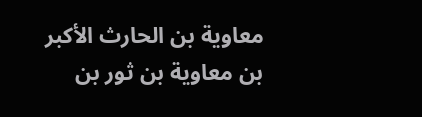معاوية بن الحارث الأكبر بن معاوية بن ثور بن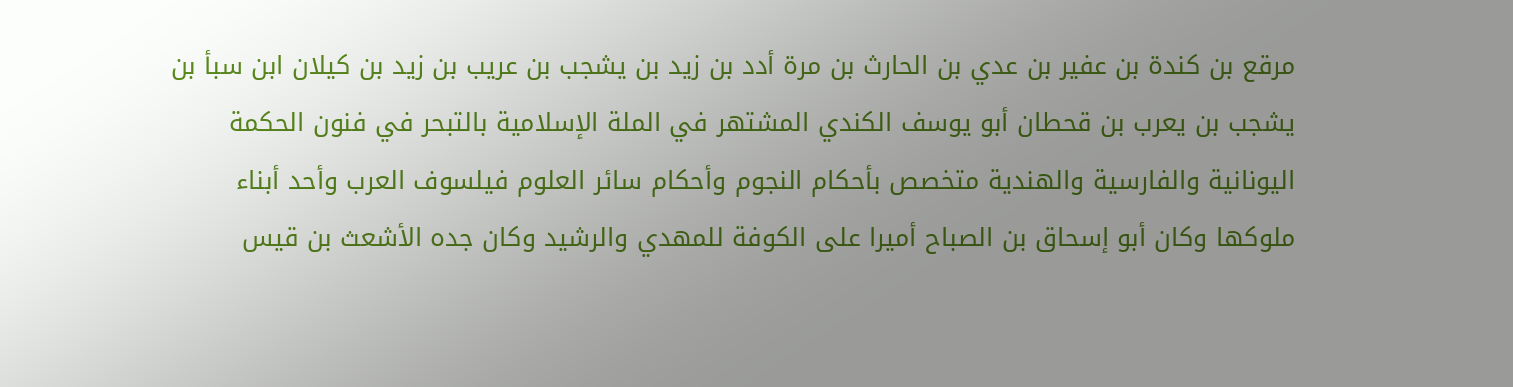مرقع بن كندة بن عفير بن عدي بن الحارث بن مرة أدد بن زيد بن يشجب بن عريب بن زيد بن كيلان ابن سبأ بن يشجب بن يعرب بن قحطان أبو يوسف الكندي المشتهر في الملة الإسلامية بالتبحر في فنون الحكمة اليونانية والفارسية والهندية متخصص بأحكام النجوم وأحكام سائر العلوم فيلسوف العرب وأحد أبناء ملوكها وكان أبو إسحاق بن الصباح أميرا على الكوفة للمهدي والرشيد وكان جده الأشعث بن قيس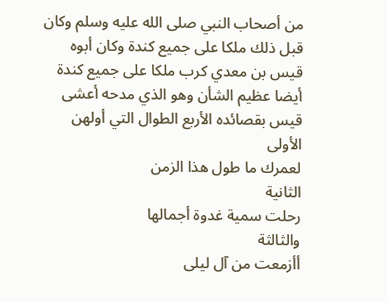من أصحاب النبي صلى الله عليه وسلم وكان قبل ذلك ملكا على جميع كندة وكان أبوه قيس بن معدي كرب ملكا على جميع كندة أيضا عظيم الشأن وهو الذي مدحه أعشى قيس بقصائده الأربع الطوال التي أولهن الأولى
لعمرك ما طول هذا الزمن
الثانية
رحلت سمية غدوة أجمالها
والثالثة
أأزمعت من آل ليلى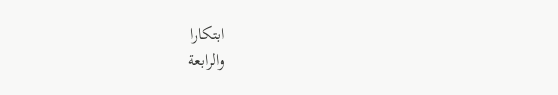ابتكارا
والرابعة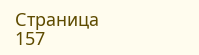Страница 157